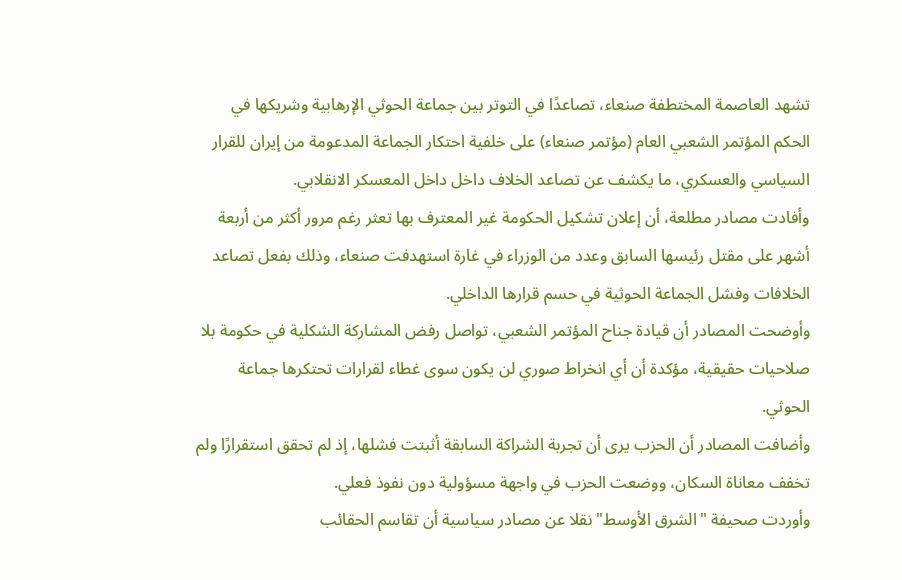تشهد العاصمة المختطفة صنعاء، تصاعدًا في التوتر بين جماعة الحوثي الإرهابية وشريكها في الحكم المؤتمر الشعبي العام (مؤتمر صنعاء) على خلفية احتكار الجماعة المدعومة من إيران للقرار السياسي والعسكري، ما يكشف عن تصاعد الخلاف داخل داخل المعسكر الانقلابي.
وأفادت مصادر مطلعة، أن إعلان تشكيل الحكومة غير المعترف بها تعثر رغم مرور أكثر من أربعة أشهر على مقتل رئيسها السابق وعدد من الوزراء في غارة استهدفت صنعاء، وذلك بفعل تصاعد الخلافات وفشل الجماعة الحوثية في حسم قرارها الداخلي.
وأوضحت المصادر أن قيادة جناح المؤتمر الشعبي، تواصل رفض المشاركة الشكلية في حكومة بلا صلاحيات حقيقية، مؤكدة أن أي انخراط صوري لن يكون سوى غطاء لقرارات تحتكرها جماعة الحوثي.
وأضافت المصادر أن الحزب يرى أن تجربة الشراكة السابقة أثبتت فشلها، إذ لم تحقق استقرارًا ولم تخفف معاناة السكان، ووضعت الحزب في واجهة مسؤولية دون نفوذ فعلي.
وأوردت صحيفة "الشرق الأوسط" نقلا عن مصادر سياسية أن تقاسم الحقائب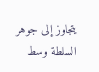يتجاوز إلى جوهر السلطة وسط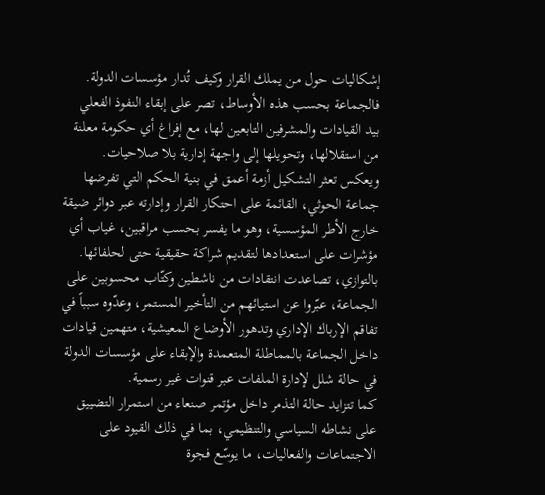إشكاليات حول من يملك القرار وكيف تُدار مؤسسات الدولة.
فالجماعة بحسب هذه الأوساط، تصر على إبقاء النفوذ الفعلي بيد القيادات والمشرفين التابعين لها، مع إفراغ أي حكومة معلنة من استقلالها، وتحويلها إلى واجهة إدارية بلا صلاحيات.
ويعكس تعثر التشكيل أزمة أعمق في بنية الحكم التي تفرضها جماعة الحوثي، القائمة على احتكار القرار وإدارته عبر دوائر ضيقة خارج الأطر المؤسسية، وهو ما يفسر بحسب مراقبين، غياب أي مؤشرات على استعدادها لتقديم شراكة حقيقية حتى لحلفائها.
بالتوازي، تصاعدت انتقادات من ناشطين وكتّاب محسوبين على الجماعة، عبّروا عن استيائهم من التأخير المستمر، وعدّوه سبباً في تفاقم الإرباك الإداري وتدهور الأوضاع المعيشية، متهمين قيادات داخل الجماعة بالمماطلة المتعمدة والإبقاء على مؤسسات الدولة في حالة شلل لإدارة الملفات عبر قنوات غير رسمية.
كما تتزايد حالة التذمر داخل مؤتمر صنعاء من استمرار التضييق على نشاطه السياسي والتنظيمي، بما في ذلك القيود على الاجتماعات والفعاليات، ما يوسّع فجوة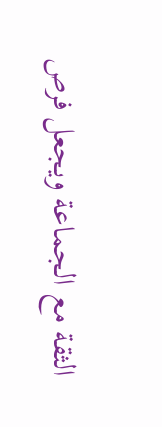الثقة مع الجماعة ويجعل فرص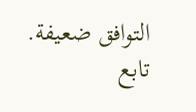التوافق ضعيفة.
تابع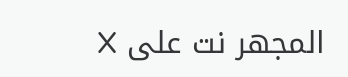المجهر نت على X